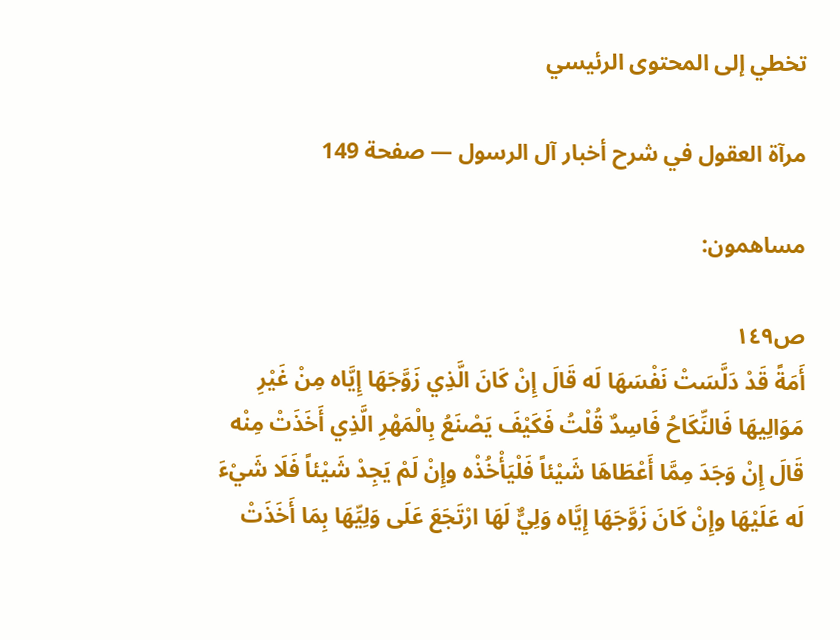تخطي إلى المحتوى الرئيسي

مرآة العقول في شرح أخبار آل الرسول — صفحة 149

مساهمون:

ص١٤٩
أَمَةً قَدْ دَلَّسَتْ نَفْسَهَا لَه قَالَ إِنْ كَانَ الَّذِي زَوَّجَهَا إِيَّاه مِنْ غَيْرِ مَوَالِيهَا فَالنِّكَاحُ فَاسِدٌ قُلْتُ فَكَيْفَ يَصْنَعُ بِالْمَهْرِ الَّذِي أَخَذَتْ مِنْه قَالَ إِنْ وَجَدَ مِمَّا أَعْطَاهَا شَيْئاً فَلْيَأْخُذْه وإِنْ لَمْ يَجِدْ شَيْئاً فَلَا شَيْءَ لَه عَلَيْهَا وإِنْ كَانَ زَوَّجَهَا إِيَّاه وَلِيٌّ لَهَا ارْتَجَعَ عَلَى وَلِيِّهَا بِمَا أَخَذَتْ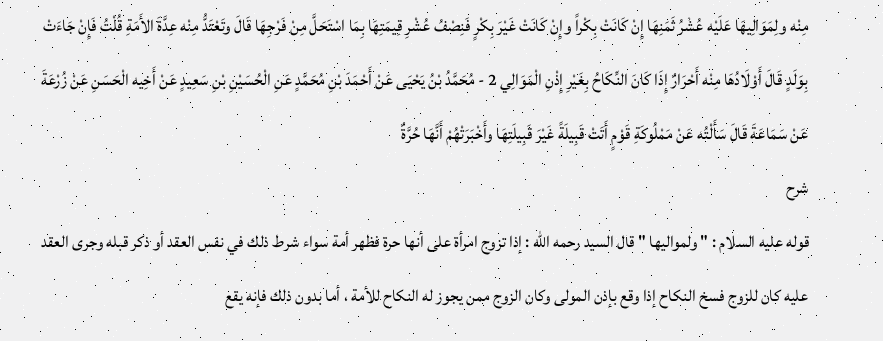مِنْه ولِمَوَالِيهَا عَلَيْه عُشْرُ ثَمَنِهَا إِنْ كَانَتْ بِكْراً وإِنْ كَانَتْ غَيْرَ بِكْرٍ فَنِصْفُ عُشْرِ قِيمَتِهَا بِمَا اسْتَحَلَّ مِنْ فَرْجِهَا قَالَ وتَعْتَدُّ مِنْه عِدَّةَ الأَمَةِ قُلْتُ فَإِنْ جَاءَتْ بِوَلَدٍ قَالَ أَوْلَادُهَا مِنْه أَحْرَارٌ إِذَا كَانَ النِّكَاحُ بِغَيْرِ إِذْنِ الْمَوَالِي 2 - مُحَمَّدُ بْنُ يَحْيَى عَنْ أَحْمَدَ بْنِ مُحَمَّدٍ عَنِ الْحُسَيْنِ بْنِ سَعِيدٍ عَنْ أَخِيه الْحَسَنِ عَنْ زُرْعَةَ عَنْ سَمَاعَةَ قَالَ سَأَلْتُه عَنْ مَمْلُوكَةِ قَوْمٍ أَتَتْ قَبِيلَةً غَيْرَ قَبِيلَتِهَا وأَخْبَرَتْهُمْ أَنَّهَا حُرَّةٌ
شرح
قوله عليه السلام : " ولمواليها " قال السيد رحمه الله : إذا تزوج امرأة على أنها حرة فظهر أمة سواء شرط ذلك في نفس العقد أو ذكر قبله وجرى العقد عليه كان للزوج فسخ النكاح إذا وقع بإذن المولى وكان الزوج ممن يجوز له النكاح للأمة ، أما بدون ذلك فإنه يقع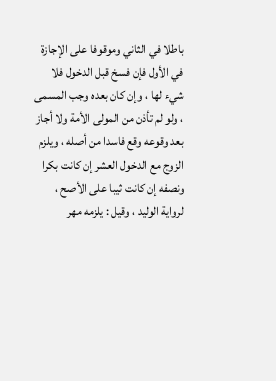باطلا في الثاني وموقوفا على الإجازة في الأول فإن فسخ قبل الدخول فلا شيء لها ، وإن كان بعده وجب المسمى ، ولو لم تأذن من المولى الأمة ولا أجاز بعد وقوعه وقع فاسدا من أصله ، ويلزم الزوج مع الدخول العشر إن كانت بكرا ونصفه إن كانت ثيبا على الأصح ، لرواية الوليد ، وقيل : يلزمه مهر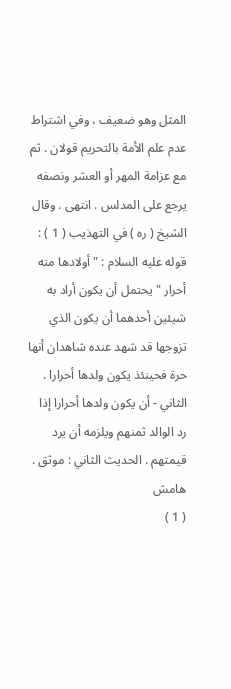المثل وهو ضعيف ، وفي اشتراط عدم علم الأمة بالتحريم قولان . ثم مع عزامة المهر أو العشر ونصفه يرجع على المدلس . انتهى . وقال الشيخ ( ره ) في التهذيب ( 1 ) : قوله عليه السلام : " أولادها منه أحرار " يحتمل أن يكون أراد به شيئين أحدهما أن يكون الذي تزوجها قد شهد عنده شاهدان أنها حرة فحينئذ يكون ولدها أحرارا . الثاني - أن يكون ولدها أحرارا إذا رد الوالد ثمنهم ويلزمه أن يرد قيمتهم . الحديث الثاني : موثق .
هامش
( 1 )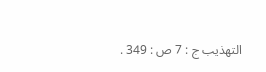التهذيب ج : 7 ص : 349 .